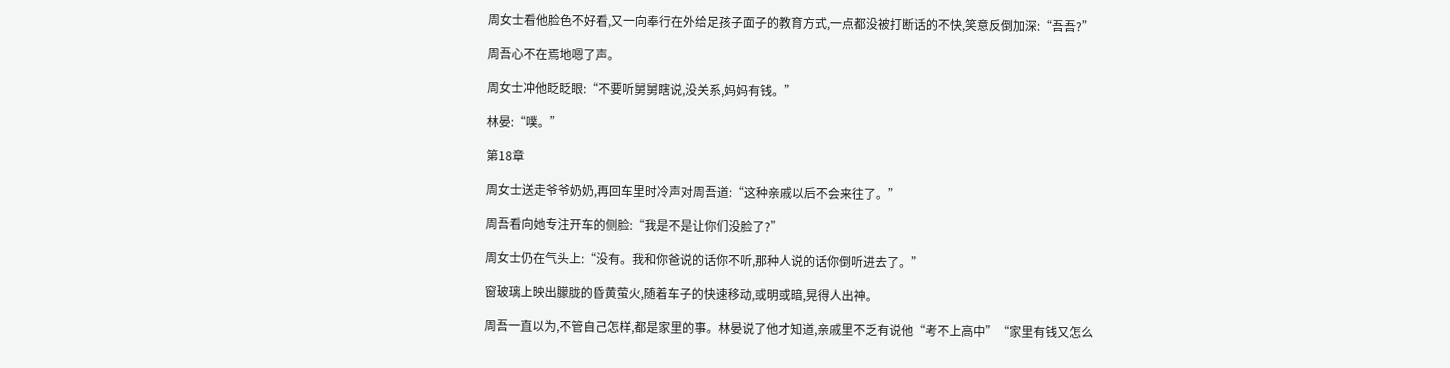周女士看他脸色不好看,又一向奉行在外给足孩子面子的教育方式,一点都没被打断话的不快,笑意反倒加深:“吾吾?”

周吾心不在焉地嗯了声。

周女士冲他眨眨眼:“不要听舅舅瞎说,没关系,妈妈有钱。”

林晏:“噗。”

第18章

周女士送走爷爷奶奶,再回车里时冷声对周吾道:“这种亲戚以后不会来往了。”

周吾看向她专注开车的侧脸:“我是不是让你们没脸了?”

周女士仍在气头上:“没有。我和你爸说的话你不听,那种人说的话你倒听进去了。”

窗玻璃上映出朦胧的昏黄萤火,随着车子的快速移动,或明或暗,晃得人出神。

周吾一直以为,不管自己怎样,都是家里的事。林晏说了他才知道,亲戚里不乏有说他“考不上高中”“家里有钱又怎么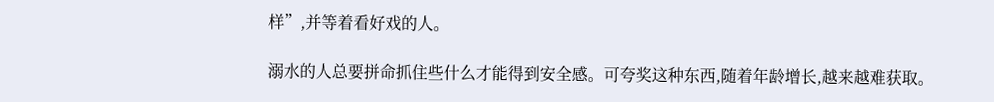样”,并等着看好戏的人。

溺水的人总要拼命抓住些什么才能得到安全感。可夸奖这种东西,随着年龄增长,越来越难获取。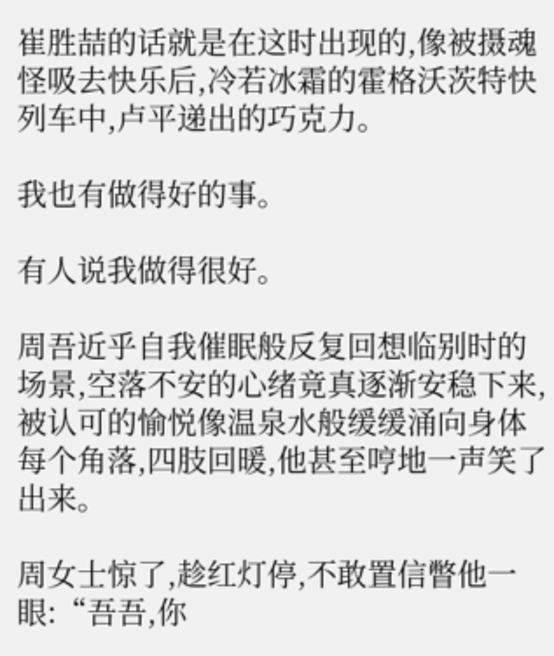崔胜喆的话就是在这时出现的,像被摄魂怪吸去快乐后,冷若冰霜的霍格沃茨特快列车中,卢平递出的巧克力。

我也有做得好的事。

有人说我做得很好。

周吾近乎自我催眠般反复回想临别时的场景,空落不安的心绪竟真逐渐安稳下来,被认可的愉悦像温泉水般缓缓涌向身体每个角落,四肢回暖,他甚至哼地一声笑了出来。

周女士惊了,趁红灯停,不敢置信瞥他一眼:“吾吾,你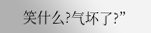笑什么?气坏了?”